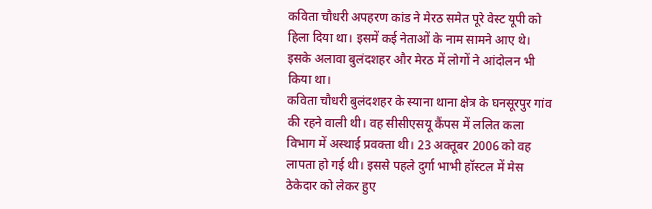कविता चौधरी अपहरण कांड ने मेरठ समेत पूरे वेस्ट यूपी को हिला दिया था। इसमें कई नेताओं के नाम सामने आए थे। इसके अलावा बुलंदशहर और मेरठ में लोगों ने आंदोलन भी किया था।
कविता चौधरी बुलंदशहर के स्याना थाना क्षेत्र के घनसूरपुर गांव की रहने वाली थी। वह सीसीएसयू कैंपस में ललित कला विभाग में अस्थाई प्रवक्ता थी। 23 अक्तूबर 2006 को वह लापता हो गई थी। इससे पहले दुर्गा भाभी हॉस्टल में मेस ठेकेदार को लेकर हुए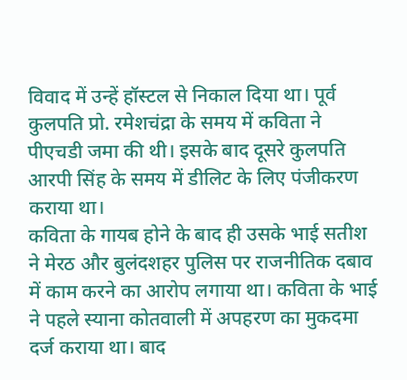विवाद में उन्हें हॉस्टल से निकाल दिया था। पूर्व कुलपति प्रो. रमेशचंद्रा के समय में कविता ने पीएचडी जमा की थी। इसके बाद दूसरे कुलपति आरपी सिंह के समय में डीलिट के लिए पंजीकरण कराया था।
कविता के गायब होने के बाद ही उसके भाई सतीश ने मेरठ और बुलंदशहर पुलिस पर राजनीतिक दबाव में काम करने का आरोप लगाया था। कविता के भाई ने पहले स्याना कोतवाली में अपहरण का मुकदमा दर्ज कराया था। बाद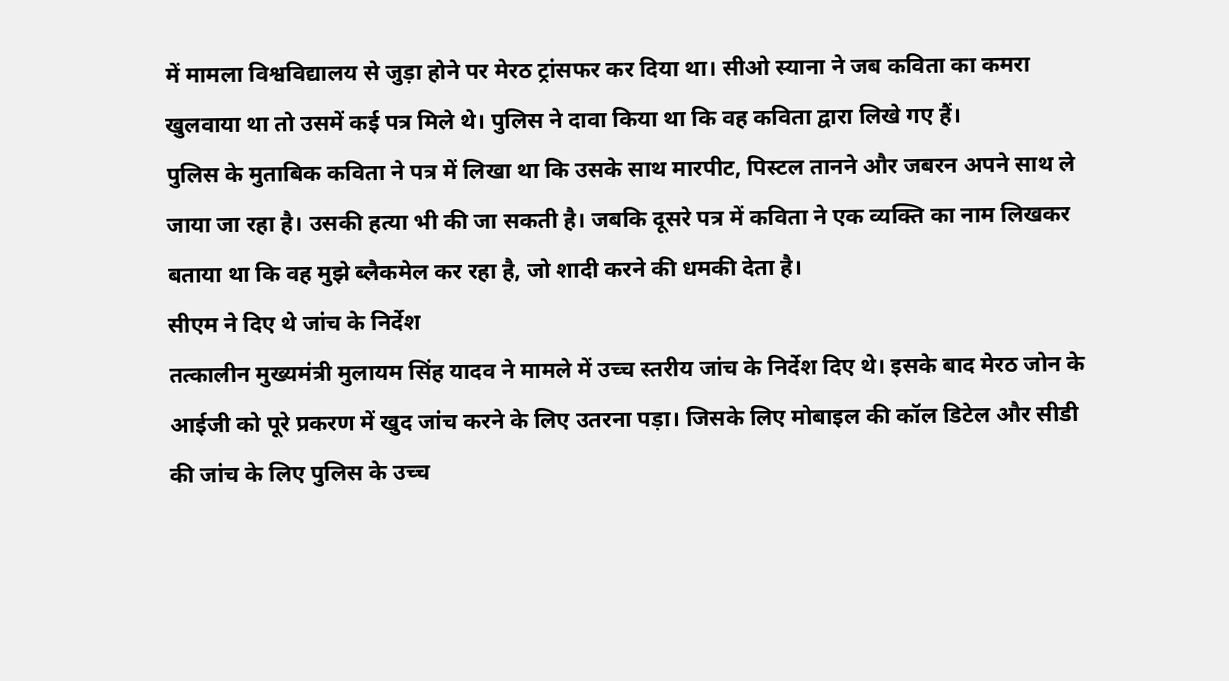में मामला विश्वविद्यालय से जुड़ा होने पर मेरठ ट्रांसफर कर दिया था। सीओ स्याना ने जब कविता का कमरा खुलवाया था तो उसमें कई पत्र मिले थे। पुलिस ने दावा किया था कि वह कविता द्वारा लिखे गए हैं।
पुलिस के मुताबिक कविता ने पत्र में लिखा था कि उसके साथ मारपीट, पिस्टल तानने और जबरन अपने साथ ले जाया जा रहा है। उसकी हत्या भी की जा सकती है। जबकि दूसरे पत्र में कविता ने एक व्यक्ति का नाम लिखकर बताया था कि वह मुझे ब्लैकमेल कर रहा है, जो शादी करने की धमकी देता है।
सीएम ने दिए थे जांच के निर्देश
तत्कालीन मुख्यमंत्री मुलायम सिंह यादव ने मामले में उच्च स्तरीय जांच के निर्देश दिए थे। इसके बाद मेरठ जोन के आईजी को पूरे प्रकरण में खुद जांच करने के लिए उतरना पड़ा। जिसके लिए मोबाइल की कॉल डिटेल और सीडी की जांच के लिए पुलिस के उच्च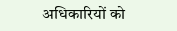अधिकारियों को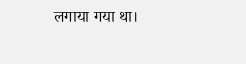लगाया गया था।